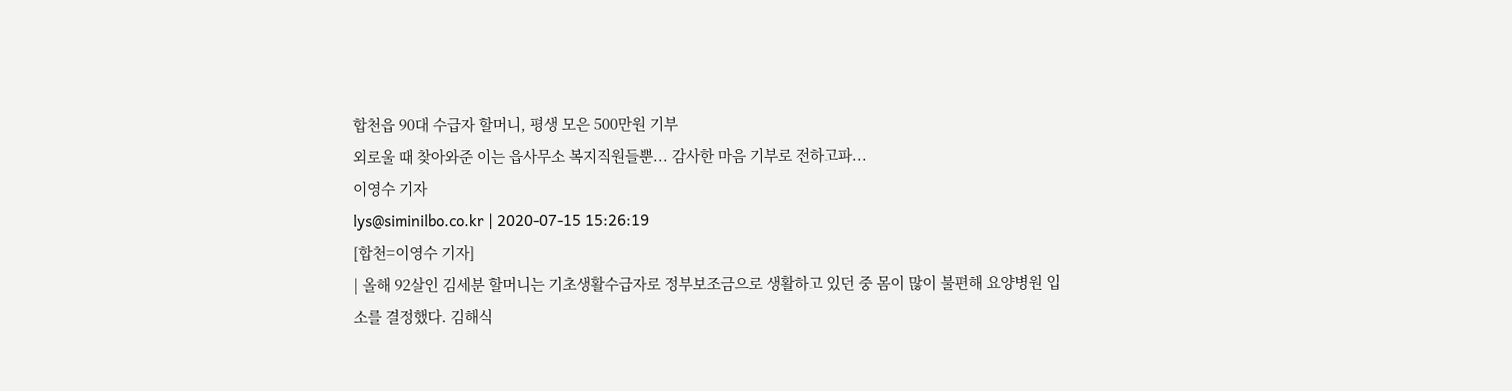합천읍 90대 수급자 할머니, 평생 모은 500만원 기부
외로울 때 찾아와준 이는 읍사무소 복지직원들뿐... 감사한 마음 기부로 전하고파...
이영수 기자
lys@siminilbo.co.kr | 2020-07-15 15:26:19
[합천=이영수 기자]
| 올해 92살인 김세분 할머니는 기초생활수급자로 정부보조금으로 생활하고 있던 중 몸이 많이 불편해 요양병원 입소를 결정했다. 김해식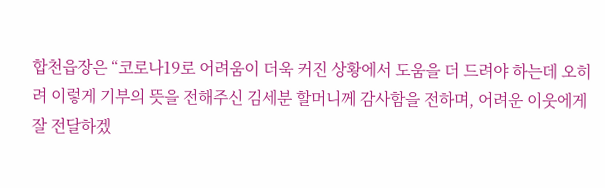합천읍장은 “코로나19로 어려움이 더욱 커진 상황에서 도움을 더 드려야 하는데 오히려 이렇게 기부의 뜻을 전해주신 김세분 할머니께 감사함을 전하며, 어려운 이웃에게 잘 전달하겠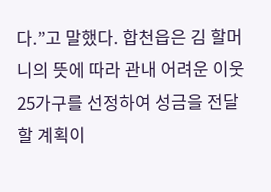다.”고 말했다. 합천읍은 김 할머니의 뜻에 따라 관내 어려운 이웃 25가구를 선정하여 성금을 전달할 계획이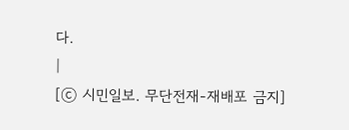다.
|
[ⓒ 시민일보. 무단전재-재배포 금지]